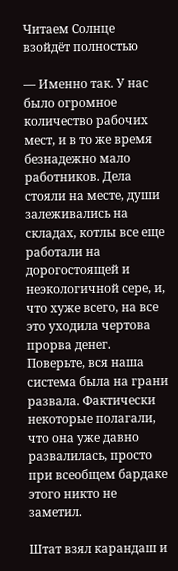Читаем Солнце взойдёт полностью

— Именно так. У нас было огромное количество рабочих мест, и в то же время безнадежно мало работников. Дела стояли на месте, души залеживались на складах, котлы все еще работали на дорогостоящей и неэкологичной сере, и, что хуже всего, на все это уходила чертова прорва денег. Поверьте, вся наша система была на грани развала. Фактически некоторые полагали, что она уже давно развалилась, просто при всеобщем бардаке этого никто не заметил.

Штат взял карандаш и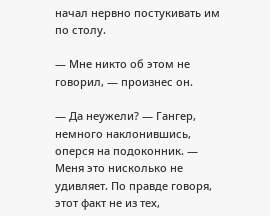начал нервно постукивать им по столу.

— Мне никто об этом не говорил, — произнес он.

— Да неужели? — Гангер, немного наклонившись, оперся на подоконник. — Меня это нисколько не удивляет. По правде говоря, этот факт не из тех,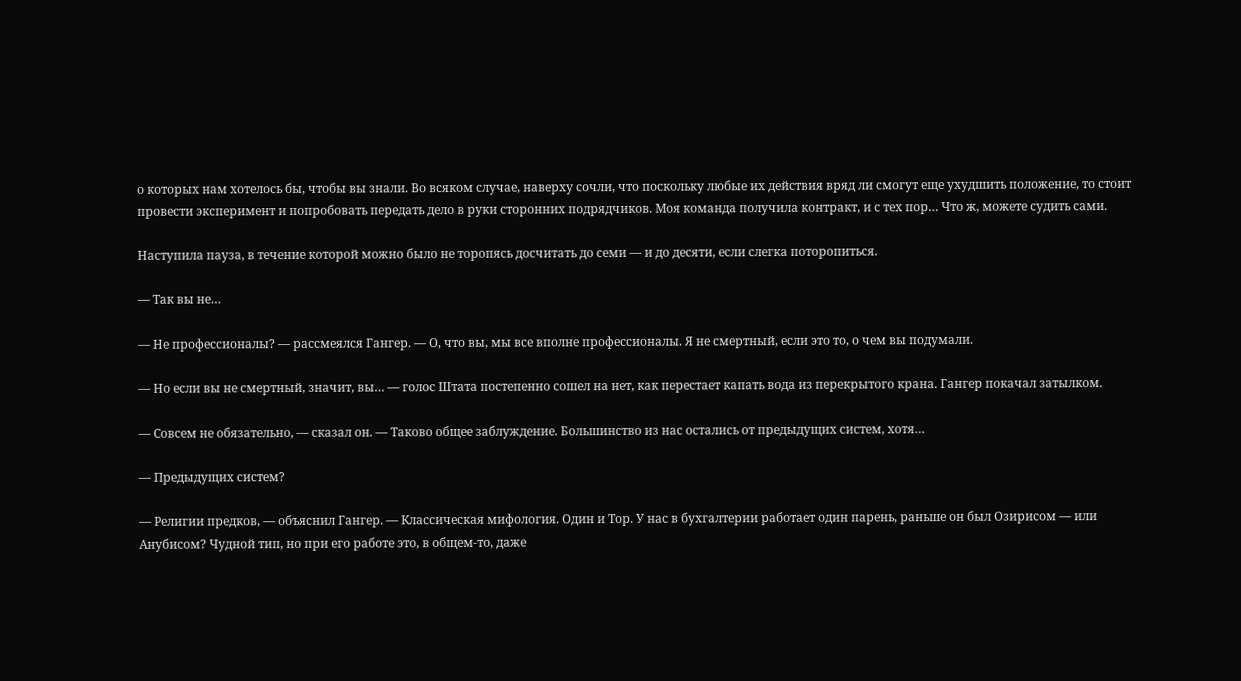о которых нам хотелось бы, чтобы вы знали. Во всяком случае, наверху сочли, что поскольку любые их действия вряд ли смогут еще ухудшить положение, то стоит провести эксперимент и попробовать передать дело в руки сторонних подрядчиков. Моя команда получила контракт, и с тех пор… Что ж, можете судить сами.

Наступила пауза, в течение которой можно было не торопясь досчитать до семи — и до десяти, если слегка поторопиться.

— Так вы не…

— Не профессионалы? — рассмеялся Гангер. — О, что вы, мы все вполне профессионалы. Я не смертный, если это то, о чем вы подумали.

— Но если вы не смертный, значит, вы… — голос Штата постепенно сошел на нет, как перестает капать вода из перекрытого крана. Гангер покачал затылком.

— Совсем не обязательно, — сказал он. — Таково общее заблуждение. Большинство из нас остались от предыдущих систем, хотя…

— Предыдущих систем?

— Религии предков, — объяснил Гангер. — Классическая мифология. Один и Тор. У нас в бухгалтерии работает один парень, раньше он был Озирисом — или Анубисом? Чудной тип, но при его работе это, в общем-то, даже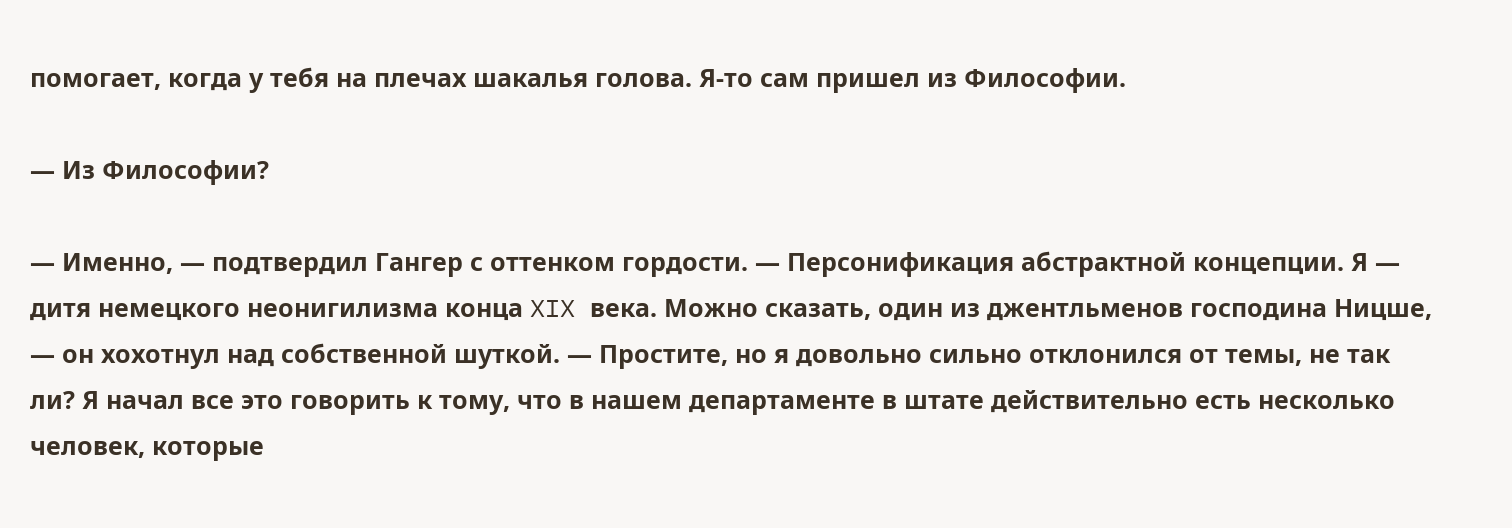помогает, когда у тебя на плечах шакалья голова. Я-то сам пришел из Философии.

— Из Философии?

— Именно, — подтвердил Гангер с оттенком гордости. — Персонификация абстрактной концепции. Я — дитя немецкого неонигилизма конца XIX века. Можно сказать, один из джентльменов господина Ницше, — он хохотнул над собственной шуткой. — Простите, но я довольно сильно отклонился от темы, не так ли? Я начал все это говорить к тому, что в нашем департаменте в штате действительно есть несколько человек, которые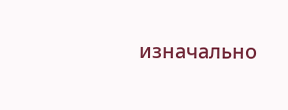изначально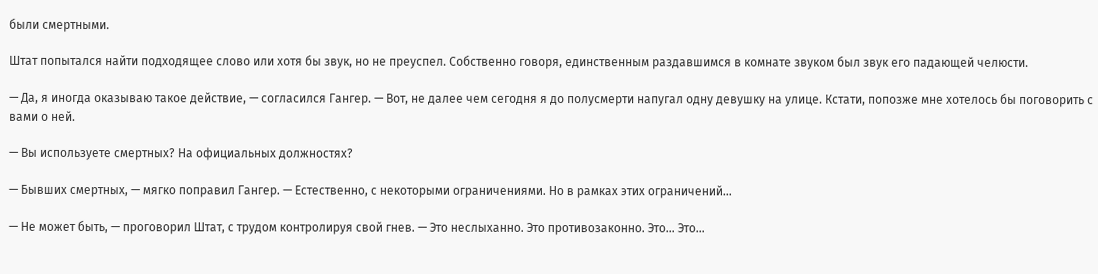были смертными.

Штат попытался найти подходящее слово или хотя бы звук, но не преуспел. Собственно говоря, единственным раздавшимся в комнате звуком был звук его падающей челюсти.

— Да, я иногда оказываю такое действие, — согласился Гангер. — Вот, не далее чем сегодня я до полусмерти напугал одну девушку на улице. Кстати, попозже мне хотелось бы поговорить с вами о ней.

— Вы используете смертных? На официальных должностях?

— Бывших смертных, — мягко поправил Гангер. — Естественно, с некоторыми ограничениями. Но в рамках этих ограничений…

— Не может быть, — проговорил Штат, с трудом контролируя свой гнев. — Это неслыханно. Это противозаконно. Это… Это…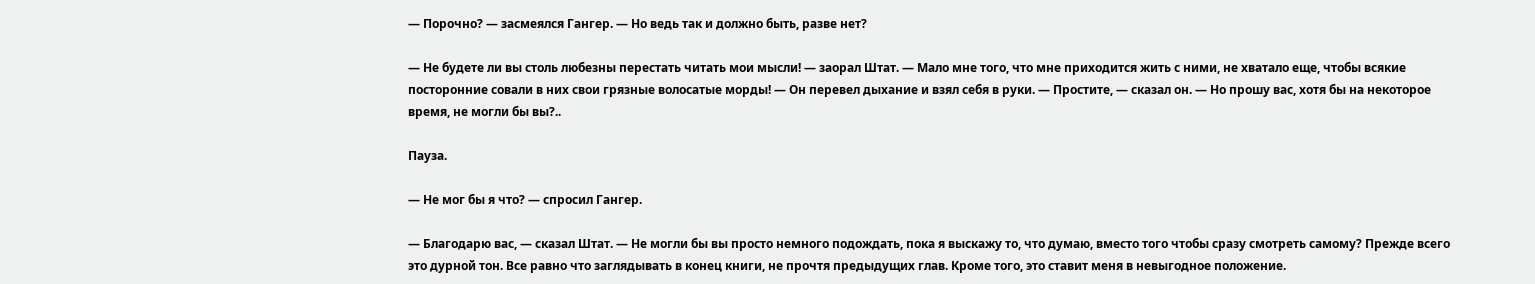— Порочно? — засмеялся Гангер. — Но ведь так и должно быть, разве нет?

— Не будете ли вы столь любезны перестать читать мои мысли! — заорал Штат. — Мало мне того, что мне приходится жить с ними, не хватало еще, чтобы всякие посторонние совали в них свои грязные волосатые морды! — Он перевел дыхание и взял себя в руки. — Простите, — сказал он. — Но прошу вас, хотя бы на некоторое время, не могли бы вы?..

Пауза.

— Не мог бы я что? — спросил Гангер.

— Благодарю вас, — сказал Штат. — Не могли бы вы просто немного подождать, пока я выскажу то, что думаю, вместо того чтобы сразу смотреть самому? Прежде всего это дурной тон. Все равно что заглядывать в конец книги, не прочтя предыдущих глав. Кроме того, это ставит меня в невыгодное положение.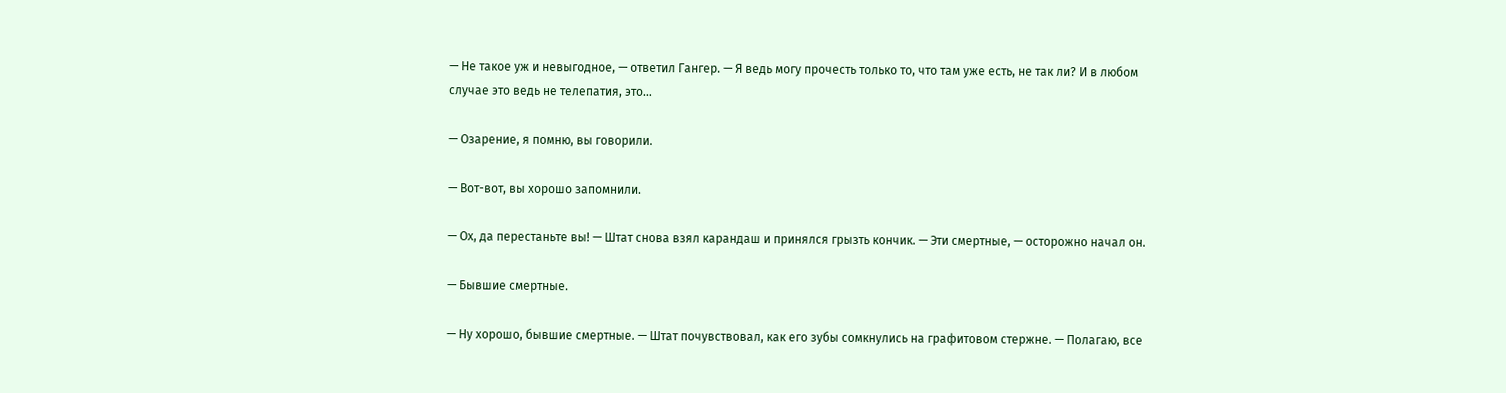— Не такое уж и невыгодное, — ответил Гангер. — Я ведь могу прочесть только то, что там уже есть, не так ли? И в любом случае это ведь не телепатия, это…

— Озарение, я помню, вы говорили.

— Вот-вот, вы хорошо запомнили.

— Ох, да перестаньте вы! — Штат снова взял карандаш и принялся грызть кончик. — Эти смертные, — осторожно начал он.

— Бывшие смертные.

— Ну хорошо, бывшие смертные. — Штат почувствовал, как его зубы сомкнулись на графитовом стержне. — Полагаю, все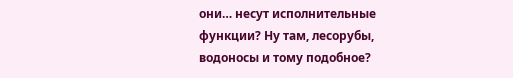они… несут исполнительные функции? Ну там, лесорубы, водоносы и тому подобное?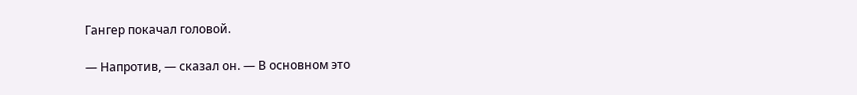Гангер покачал головой.

— Напротив, — сказал он. — В основном это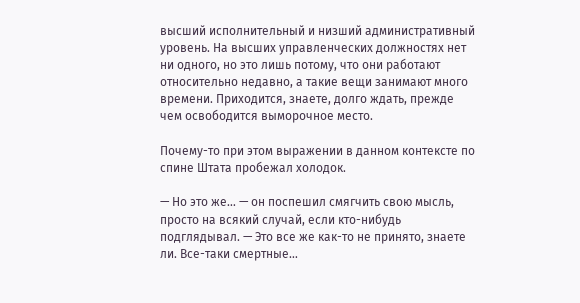высший исполнительный и низший административный уровень. На высших управленческих должностях нет ни одного, но это лишь потому, что они работают относительно недавно, а такие вещи занимают много времени. Приходится, знаете, долго ждать, прежде чем освободится выморочное место.

Почему-то при этом выражении в данном контексте по спине Штата пробежал холодок.

— Но это же… — он поспешил смягчить свою мысль, просто на всякий случай, если кто-нибудь подглядывал. — Это все же как-то не принято, знаете ли. Все-таки смертные…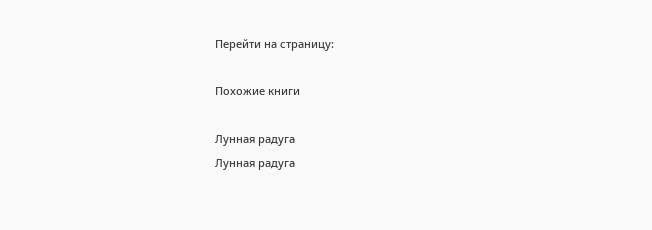Перейти на страницу:

Похожие книги

Лунная радуга
Лунная радуга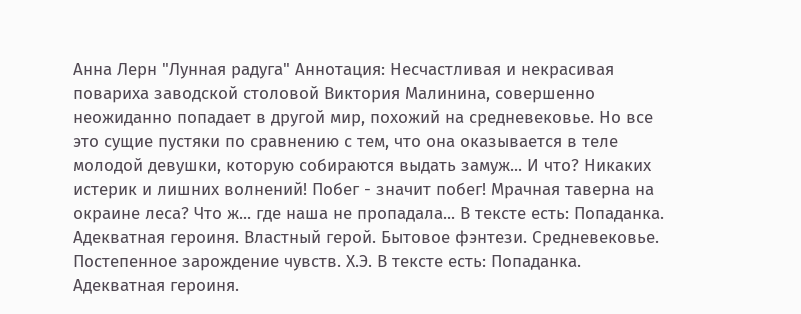Анна Лерн "Лунная радуга" Аннотация: Несчастливая и некрасивая повариха заводской столовой Виктория Малинина, совершенно неожиданно попадает в другой мир, похожий на средневековье. Но все это сущие пустяки по сравнению с тем, что она оказывается в теле молодой девушки, которую собираются выдать замуж... И что? Никаких истерик и лишних волнений! Побег - значит побег! Мрачная таверна на окраине леса? Что ж... где наша не пропадала... В тексте есть: Попаданка. Адекватная героиня. Властный герой. Бытовое фэнтези. Средневековье. Постепенное зарождение чувств. Х.Э. В тексте есть: Попаданка. Адекватная героиня.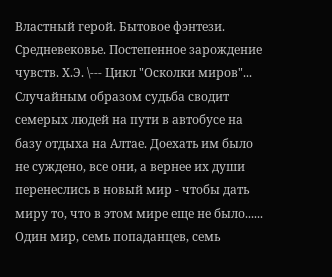Властный герой. Бытовое фэнтези. Средневековье. Постепенное зарождение чувств. Х.Э. \--- Цикл "Осколки миров"... Случайным образом судьба сводит семерых людей на пути в автобусе на базу отдыха на Алтае. Доехать им было не суждено, все они, а вернее их души перенеслись в новый мир - чтобы дать миру то, что в этом мире еще не было...... Один мир, семь попаданцев, семь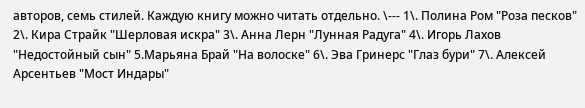авторов, семь стилей. Каждую книгу можно читать отдельно. \--- 1\. Полина Ром "Роза песков" 2\. Кира Страйк "Шерловая искра" 3\. Анна Лерн "Лунная Радуга" 4\. Игорь Лахов "Недостойный сын" 5.Марьяна Брай "На волоске" 6\. Эва Гринерс "Глаз бури" 7\. Алексей Арсентьев "Мост Индары"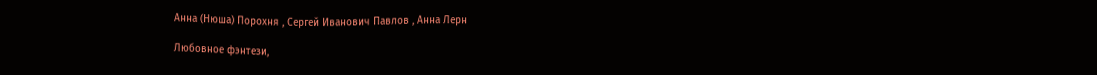Анна (Нюша) Порохня , Сергей Иванович Павлов , Анна Лерн

Любовное фэнтези,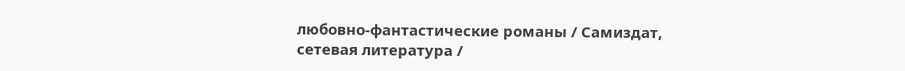любовно-фантастические романы / Самиздат, сетевая литература /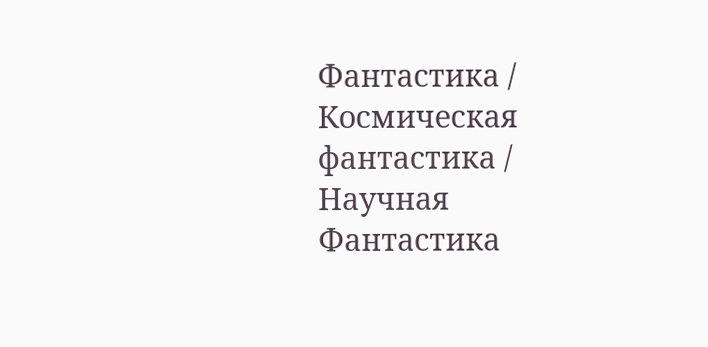Фантастика / Космическая фантастика / Научная Фантастика